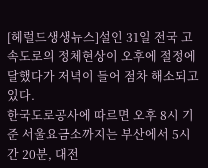[헤럴드생생뉴스]설인 31일 전국 고속도로의 정체현상이 오후에 절정에 달했다가 저녁이 들어 점차 해소되고 있다.
한국도로공사에 따르면 오후 8시 기준 서울요금소까지는 부산에서 5시간 20분, 대전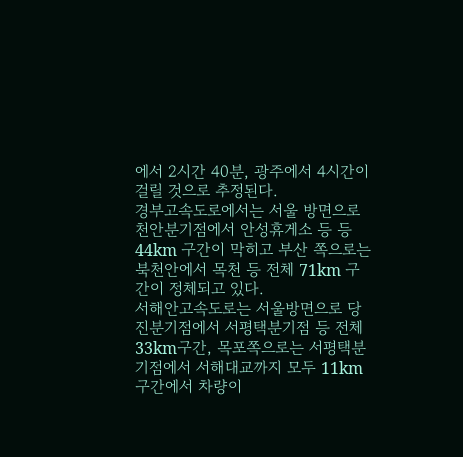에서 2시간 40분, 광주에서 4시간이 걸릴 것으로 추정된다.
경부고속도로에서는 서울 방면으로 천안분기점에서 안성휴게소 등 등 44km 구간이 막히고 부산 쪽으로는 북천안에서 목천 등 전체 71km 구간이 정체되고 있다.
서해안고속도로는 서울방면으로 당진분기점에서 서평택분기점 등 전체 33km구간, 목포쪽으로는 서평택분기점에서 서해대교까지 모두 11km 구간에서 차량이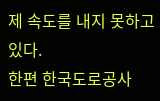제 속도를 내지 못하고 있다.
한편 한국도로공사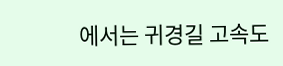에서는 귀경길 고속도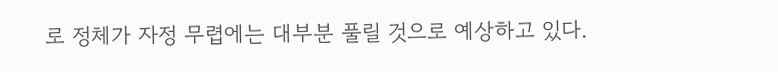로 정체가 자정 무렵에는 대부분 풀릴 것으로 예상하고 있다.